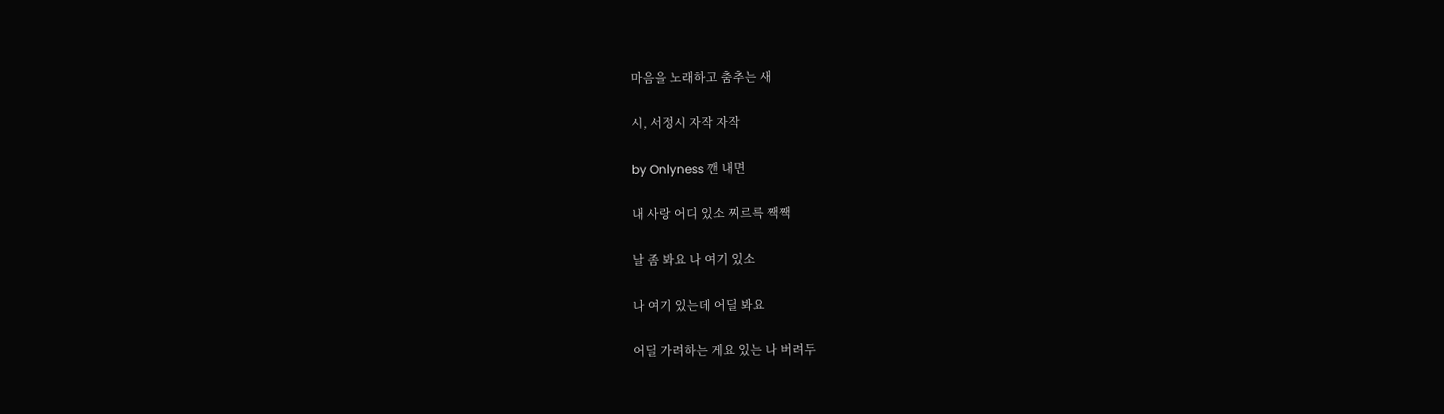마음을 노래하고 춤추는 새

시, 서정시 자작 자작

by Onlyness 깬 내면

내 사랑 어디 있소 찌르륵 짹짹

날 좀 봐요 나 여기 있소

나 여기 있는데 어딜 봐요

어딜 가려하는 게요 있는 나 버려두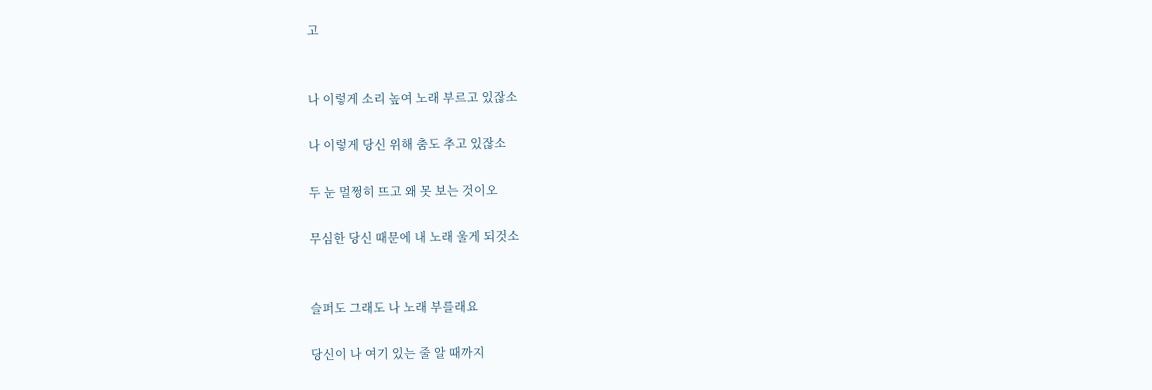고


나 이렇게 소리 높여 노래 부르고 있잖소

나 이렇게 당신 위해 춤도 추고 있잖소

두 눈 멀쩡히 뜨고 왜 못 보는 것이오

무심한 당신 때문에 내 노래 울게 되것소


슬퍼도 그래도 나 노래 부를래요

당신이 나 여기 있는 줄 알 때까지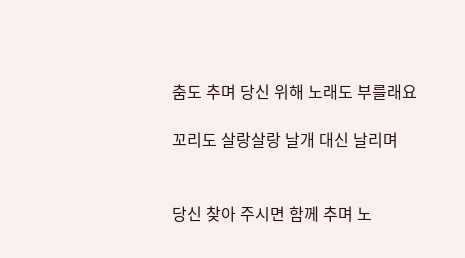춤도 추며 당신 위해 노래도 부를래요

꼬리도 살랑살랑 날개 대신 날리며


당신 찾아 주시면 함께 추며 노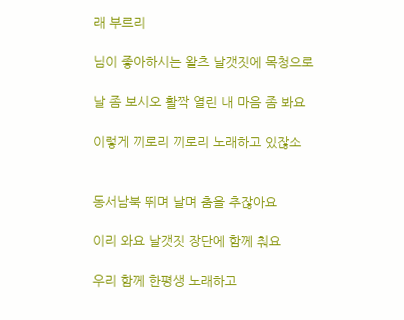래 부르리

님이 좋아하시는 왈츠 날갯짓에 목청으로

날 좀 보시오 활짝 열린 내 마음 좀 봐요

이렇게 끼로리 끼로리 노래하고 있잖소


동서남북 뛰며 날며 춤을 추잖아요

이리 와요 날갯짓 장단에 함께 춰요

우리 함께 한평생 노래하고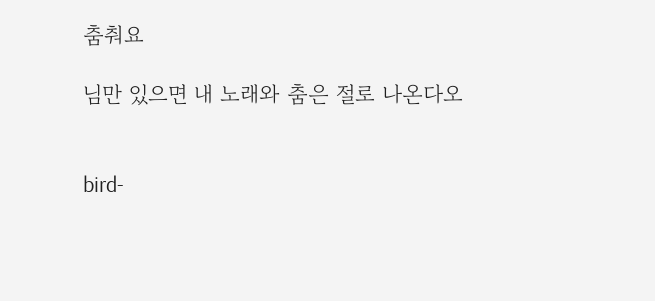춤춰요

님만 있으면 내 노래와 춤은 절로 나온다오


bird-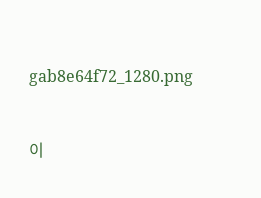gab8e64f72_1280.png


이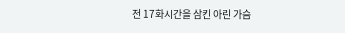전 17화시간을 삼킨 아린 가슴